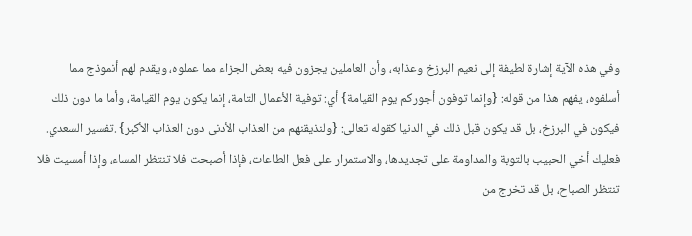وفي هذه الآية إشارة لطيفة إلى نعيم البرزخ وعذابه، وأن العاملين يجزون فيه بعض الجزاء مما عملوه، ويقدم لهم أنموذج مما أسلفوه، يفهم هذا من قوله: {وإنما توفون أجوركم يوم القيامة} أي: توفية الأعمال التامة، إنما يكون يوم القيامة، وأما ما دون ذلك فيكون في البرزخ، بل قد يكون قبل ذلك في الدنيا كقوله تعالى: {ولنذيقنهم من العذاب الأدنى دون العذاب الأكبر} .تفسير السعدي.
فعليك أخي الحبيب بالتوبة والمداومة على تجديدها، والاستمرار على فعل الطاعات، فإذا أصبحت فلا تنتظر المساء، وإذا أمسيت فلا تنتظر الصباح، بل قد تخرج من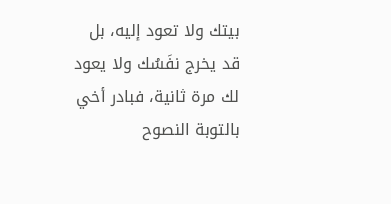بيتك ولا تعود إليه، بل قد يخرج نفَسُك ولا يعود لك مرة ثانية، فبادر أخي بالتوبة النصوح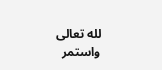لله تعالى واستمر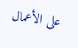على الأعمال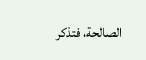الصالحة، فتذكر